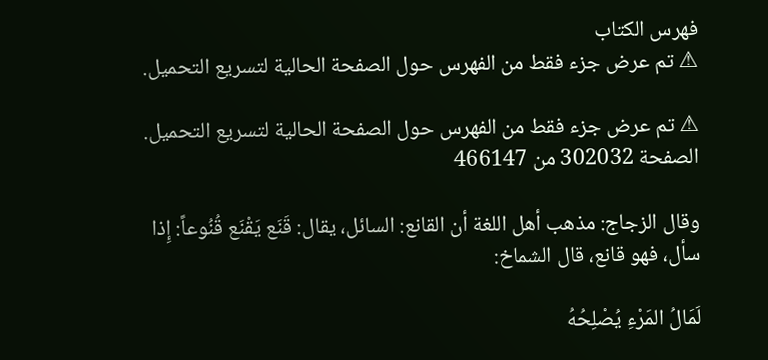فهرس الكتاب
⚠ تم عرض جزء فقط من الفهرس حول الصفحة الحالية لتسريع التحميل.

⚠ تم عرض جزء فقط من الفهرس حول الصفحة الحالية لتسريع التحميل.
الصفحة 302032 من 466147

وقال الزجاج: مذهب أهل اللغة أن القانع: السائل، يقال: قَنَع يَقْنَع قُنُوعاً: إِذا سأل، فهو قانع، قال الشماخ:

لَمَالُ المَرْءِ يُصْلِحُهُ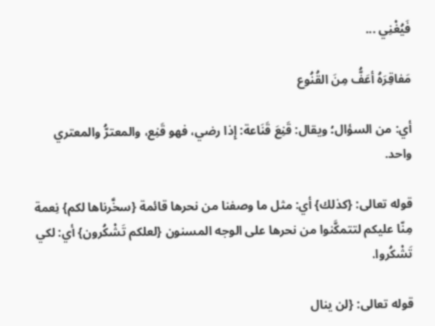فَيُغْنِي ...

مَفاقِرَهُ أعَفُّ مِنَ القُنُوع

أي: من السؤال؛ ويقال: قَنِعَ قَنَاعة: إِذا رضي، فهو قَنِع، والمعترُّ والمعتري واحد.

قوله تعالى: {كذلك} أي: مثل ما وصفنا من نحرها قائمة {سخَّرناها لكم} نِعمة مِنّا عليكم لتتمكَّنوا من نحرها على الوجه المسنون {لعلكم تَشْكُرون} أي: لكي تَشْكُروا.

قوله تعالى: {لن ينال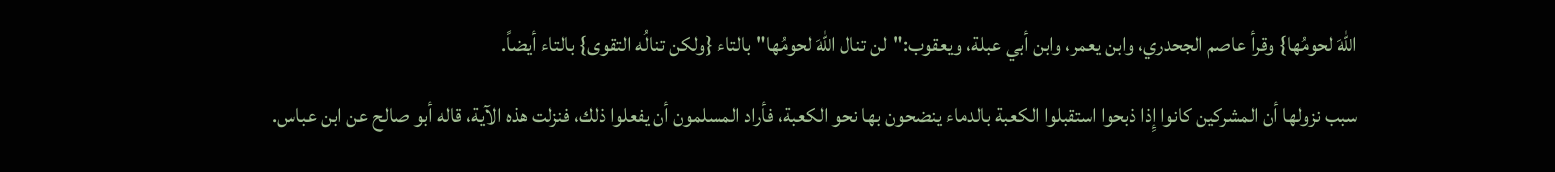اللهَ لحومُها} وقرأ عاصم الجحدري، وابن يعمر، وابن أبي عبلة، ويعقوب:"لن تنال اللهَ لحومُها"بالتاء {ولكن تنالُه التقوى} بالتاء أيضاً.

سبب نزولها أن المشركين كانوا إِذا ذبحوا استقبلوا الكعبة بالدماء ينضحون بها نحو الكعبة، فأراد المسلمون أن يفعلوا ذلك، فنزلت هذه الآية، قاله أبو صالح عن ابن عباس.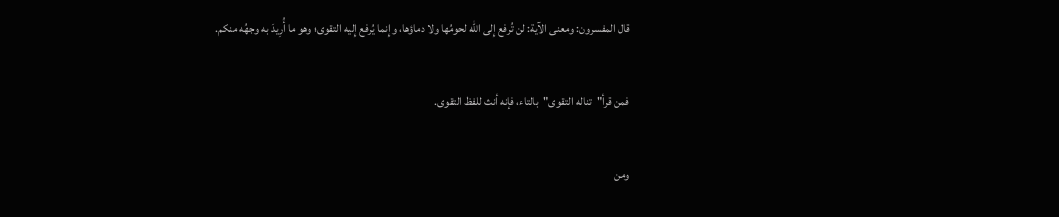قال المفسرون: ومعنى الآية: لن تُرفع إِلى الله لحومُها ولا دماؤها، وإِنما يُرفع إِليه التقوى؛ وهو ما أُرِيدَ به وجهُه منكم.

فمن قرأ"تناله التقوى"بالتاء، فإنه أنث للفظ التقوى.

ومن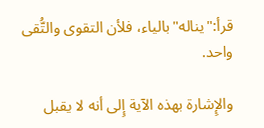قرأ:"يناله"بالياء، فلأن التقوى والتُّقى واحد.

والإِشارة بهذه الآية إِلى أنه لا يقبل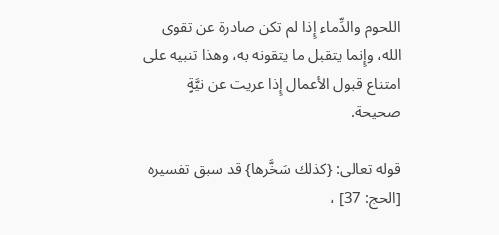اللحوم والدِّماء إِذا لم تكن صادرة عن تقوى الله، وإِنما يتقبل ما يتقونه به، وهذا تنبيه على امتناع قبول الأعمال إِذا عريت عن نيَّةٍ صحيحة.

قوله تعالى: {كذلك سَخَّرها} قد سبق تفسيره [الحج: 37] ،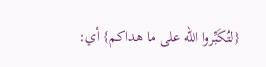{لتُكَبِّروا الله على ما هداكم} أي: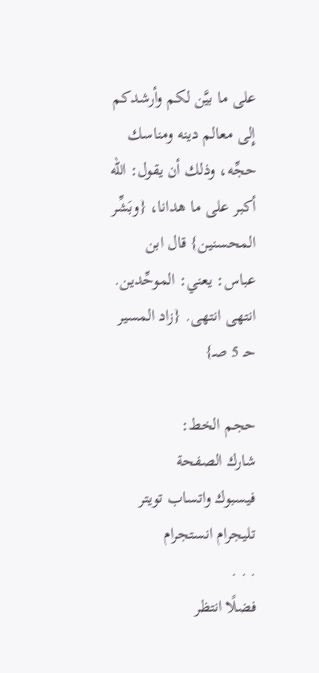على ما بيَّن لكم وأرشدكم إِلى معالم دينه ومناسك حجِّه، وذلك أن يقول: الله أكبر على ما هدانا، {وبَشِّر المحسنين} قال ابن عباس: يعني: الموحِّدين. انتهى انتهى. {زاد المسير حـ 5 صـ}

حجم الخط:
شارك الصفحة
فيسبوك واتساب تويتر تليجرام انستجرام
. . .
فضلًا انتظر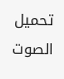تحميل الصوت